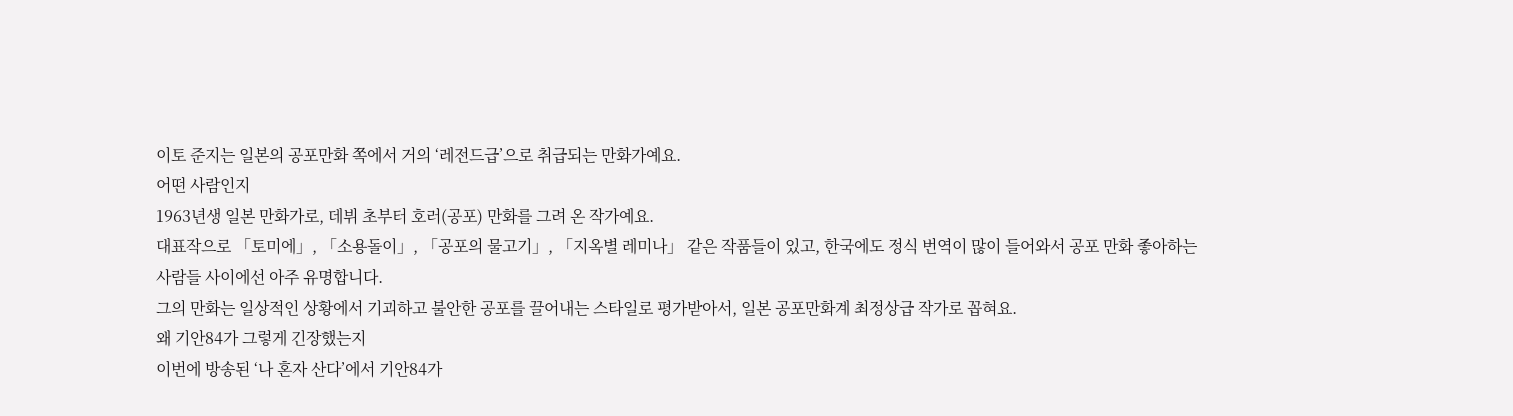이토 준지는 일본의 공포만화 쪽에서 거의 ‘레전드급’으로 취급되는 만화가예요.
어떤 사람인지
1963년생 일본 만화가로, 데뷔 초부터 호러(공포) 만화를 그려 온 작가예요.
대표작으로 「토미에」, 「소용돌이」, 「공포의 물고기」, 「지옥별 레미나」 같은 작품들이 있고, 한국에도 정식 번역이 많이 들어와서 공포 만화 좋아하는 사람들 사이에선 아주 유명합니다.
그의 만화는 일상적인 상황에서 기괴하고 불안한 공포를 끌어내는 스타일로 평가받아서, 일본 공포만화계 최정상급 작가로 꼽혀요.
왜 기안84가 그렇게 긴장했는지
이번에 방송된 ‘나 혼자 산다’에서 기안84가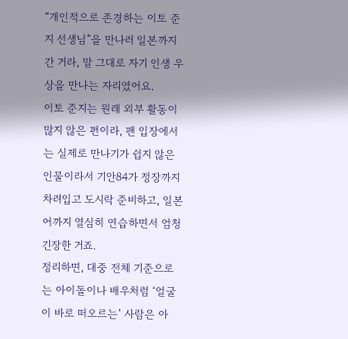“개인적으로 존경하는 이토 준지 선생님”을 만나러 일본까지 간 거라, 말 그대로 자기 인생 우상을 만나는 자리였어요.
이토 준지는 원래 외부 활동이 많지 않은 편이라, 팬 입장에서는 실제로 만나기가 쉽지 않은 인물이라서 기안84가 정장까지 차려입고 도시락 준비하고, 일본어까지 열심히 연습하면서 엄청 긴장한 거죠.
정리하면, 대중 전체 기준으로는 아이돌이나 배우처럼 ‘얼굴이 바로 떠오르는’ 사람은 아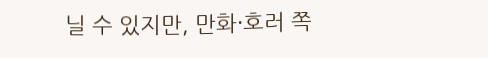닐 수 있지만, 만화·호러 쪽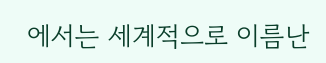에서는 세계적으로 이름난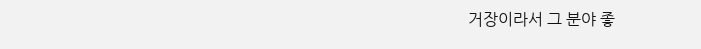거장이라서 그 분야 좋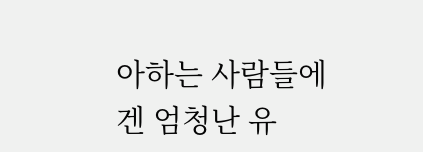아하는 사람들에겐 엄청난 유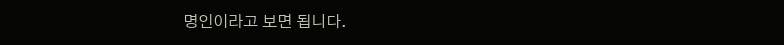명인이라고 보면 됩니다.